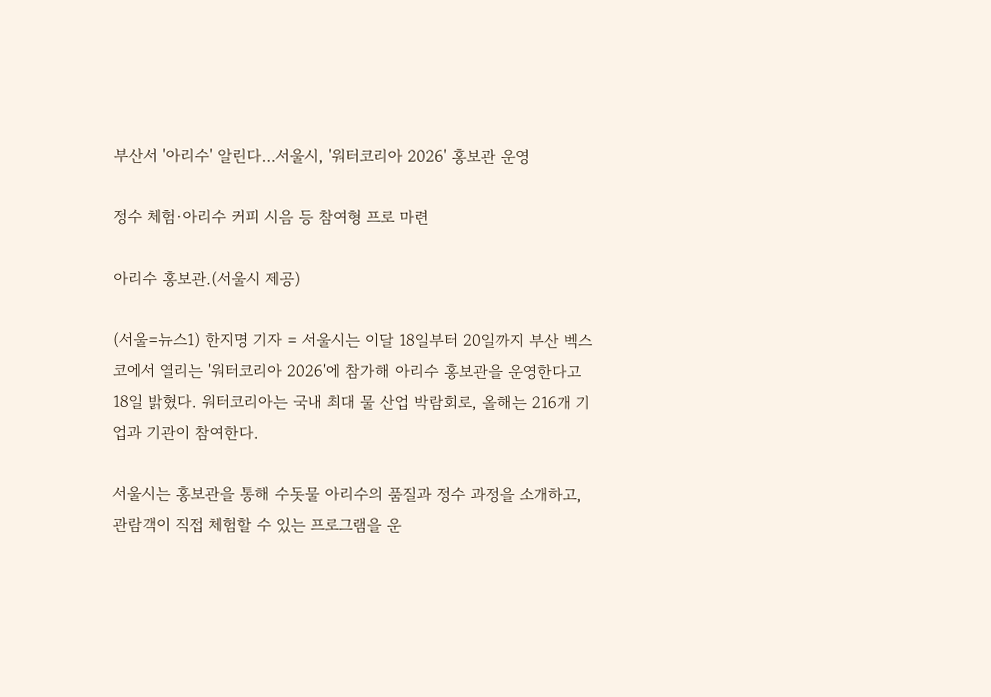부산서 '아리수' 알린다…서울시, '워터코리아 2026' 홍보관 운영

정수 체험·아리수 커피 시음 등 참여형 프로 마련

아리수 홍보관.(서울시 제공)

(서울=뉴스1) 한지명 기자 = 서울시는 이달 18일부터 20일까지 부산 벡스코에서 열리는 '워터코리아 2026'에 참가해 아리수 홍보관을 운영한다고 18일 밝혔다. 워터코리아는 국내 최대 물 산업 박람회로, 올해는 216개 기업과 기관이 참여한다.

서울시는 홍보관을 통해 수돗물 아리수의 품질과 정수 과정을 소개하고, 관람객이 직접 체험할 수 있는 프로그램을 운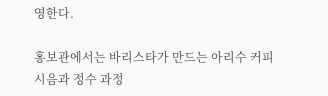영한다.

홍보관에서는 바리스타가 만드는 아리수 커피 시음과 정수 과정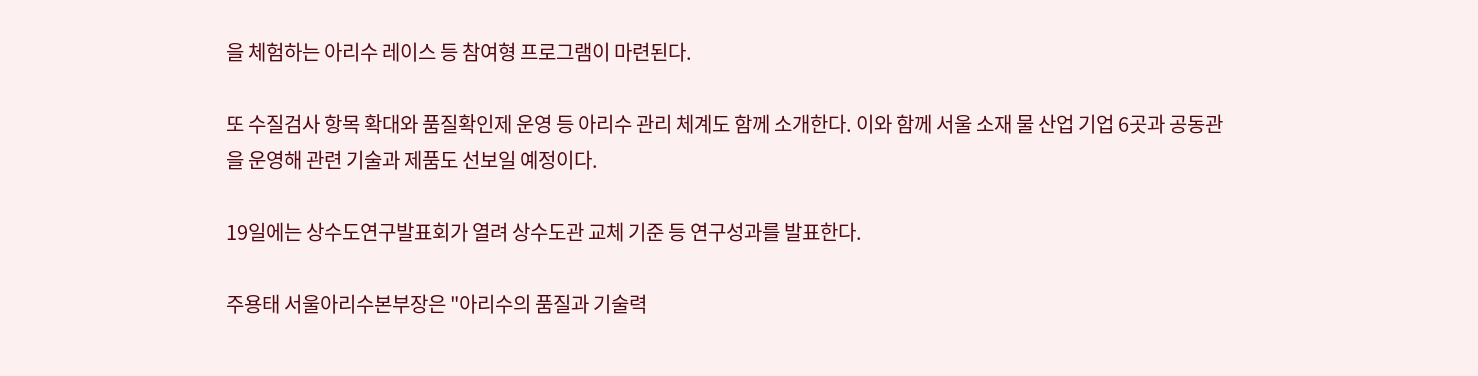을 체험하는 아리수 레이스 등 참여형 프로그램이 마련된다.

또 수질검사 항목 확대와 품질확인제 운영 등 아리수 관리 체계도 함께 소개한다. 이와 함께 서울 소재 물 산업 기업 6곳과 공동관을 운영해 관련 기술과 제품도 선보일 예정이다.

19일에는 상수도연구발표회가 열려 상수도관 교체 기준 등 연구성과를 발표한다.

주용태 서울아리수본부장은 "아리수의 품질과 기술력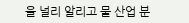을 널리 알리고 물 산업 분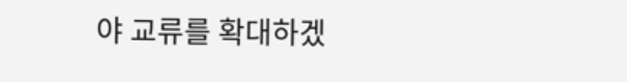야 교류를 확대하겠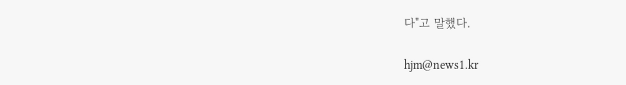다"고 말했다.

hjm@news1.kr